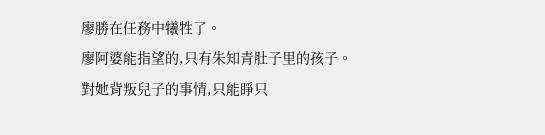廖勝在任務中犧牲了。
廖阿婆能指望的,只有朱知青肚子里的孩子。
對她背叛兒子的事情,只能睜只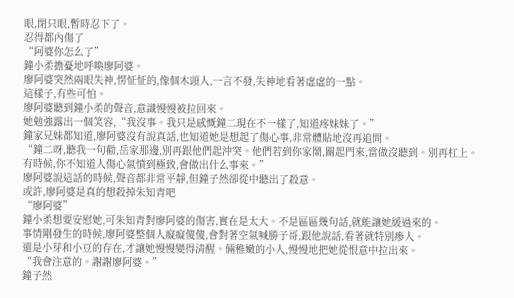眼,閉只眼,暫時忍下了。
忍得都內傷了
“阿婆你怎么了”
鐘小柔擔憂地呼喚廖阿婆。
廖阿婆突然兩眼失神,愣怔怔的,像個木頭人,一言不發,失神地看著虛虛的一點。
這樣子,有些可怕。
廖阿婆聽到鐘小柔的聲音,意識慢慢被拉回來。
她勉強露出一個笑容,“我沒事。我只是感慨鐘二現在不一樣了,知道疼妹妹了。”
鐘家兄妹都知道,廖阿婆沒有說真話,也知道她是想起了傷心事,非常體貼地沒再追問。
“鐘二呀,聽我一句勸,岳家那邊,別再跟他們起沖突。他們若到你家鬧,關起門來,當做沒聽到。別再杠上。有時候,你不知道人傷心氣憤到極致,會做出什么事來。”
廖阿婆說這話的時候,聲音都非常平靜,但鐘子然卻從中聽出了殺意。
或許,廖阿婆是真的想殺掉朱知青吧
“廖阿婆”
鐘小柔想要安慰她,可朱知青對廖阿婆的傷害,實在是太大。不是區區幾句話,就能讓她緩過來的。
事情剛發生的時候,廖阿婆整個人癡癡傻傻,會對著空氣喊勝子哥,跟他說話,看著就特別瘆人。
還是小芽和小豆的存在,才讓她慢慢變得清醒。倆稚嫩的小人,慢慢地把她從恨意中拉出來。
“我會注意的。謝謝廖阿婆。”
鐘子然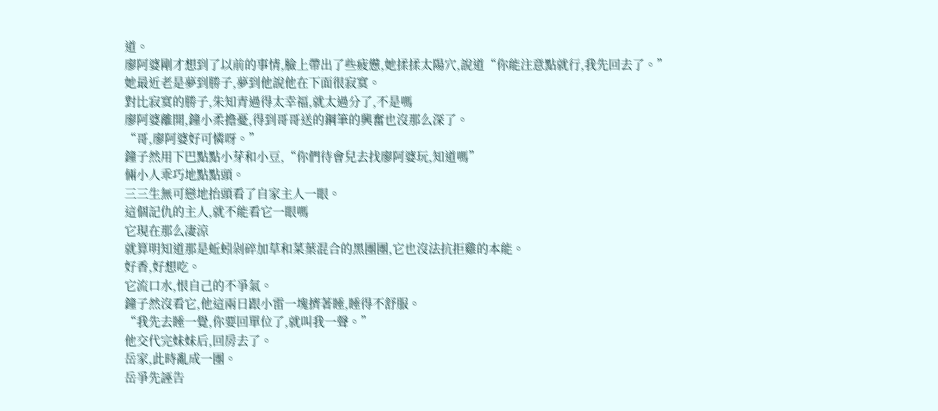道。
廖阿婆剛才想到了以前的事情,臉上帶出了些疲憊,她揉揉太陽穴,說道“你能注意點就行,我先回去了。”
她最近老是夢到勝子,夢到他說他在下面很寂寞。
對比寂寞的勝子,朱知青過得太幸福,就太過分了,不是嗎
廖阿婆離開,鐘小柔擔憂,得到哥哥送的鋼筆的興奮也沒那么深了。
“哥,廖阿婆好可憐呀。”
鐘子然用下巴點點小芽和小豆,“你們待會兒去找廖阿婆玩,知道嗎”
倆小人乖巧地點點頭。
三三生無可戀地抬頭看了自家主人一眼。
這個記仇的主人,就不能看它一眼嗎
它現在那么凄涼
就算明知道那是蚯蚓剁碎加草和菜葉混合的黑團團,它也沒法抗拒雞的本能。
好香,好想吃。
它流口水,恨自己的不爭氣。
鐘子然沒看它,他這兩日跟小雷一塊擠著睡,睡得不舒服。
“我先去睡一覺,你要回單位了,就叫我一聲。”
他交代完妹妹后,回房去了。
岳家,此時亂成一團。
岳爭先誣告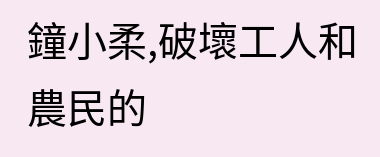鐘小柔,破壞工人和農民的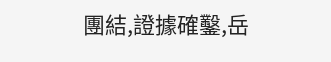團結,證據確鑿,岳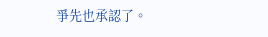爭先也承認了。